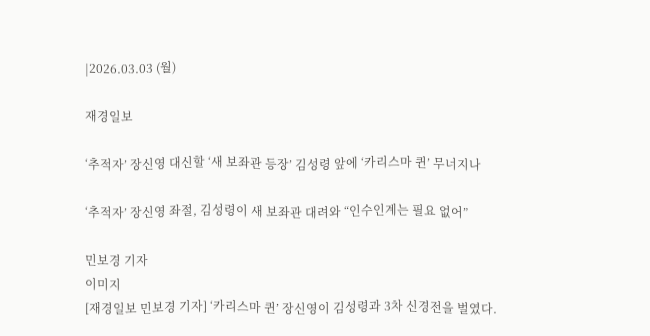|2026.03.03 (월)

재경일보

‘추적자’ 장신영 대신할 ‘새 보좌관 등장’ 김성령 앞에 ‘카리스마 퀸’ 무너지나

‘추적자’ 장신영 좌절, 김성령이 새 보좌관 대려와 “인수인계는 필요 없어”

민보경 기자
이미지
[재경일보 민보경 기자] ‘카리스마 퀸’ 장신영이 김성령과 3차 신경전을 벌였다.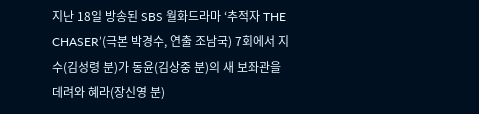지난 18일 방송된 SBS 월화드라마 ‘추적자 THE CHASER’(극본 박경수, 연출 조남국) 7회에서 지수(김성령 분)가 동윤(김상중 분)의 새 보좌관을 데려와 혜라(장신영 분)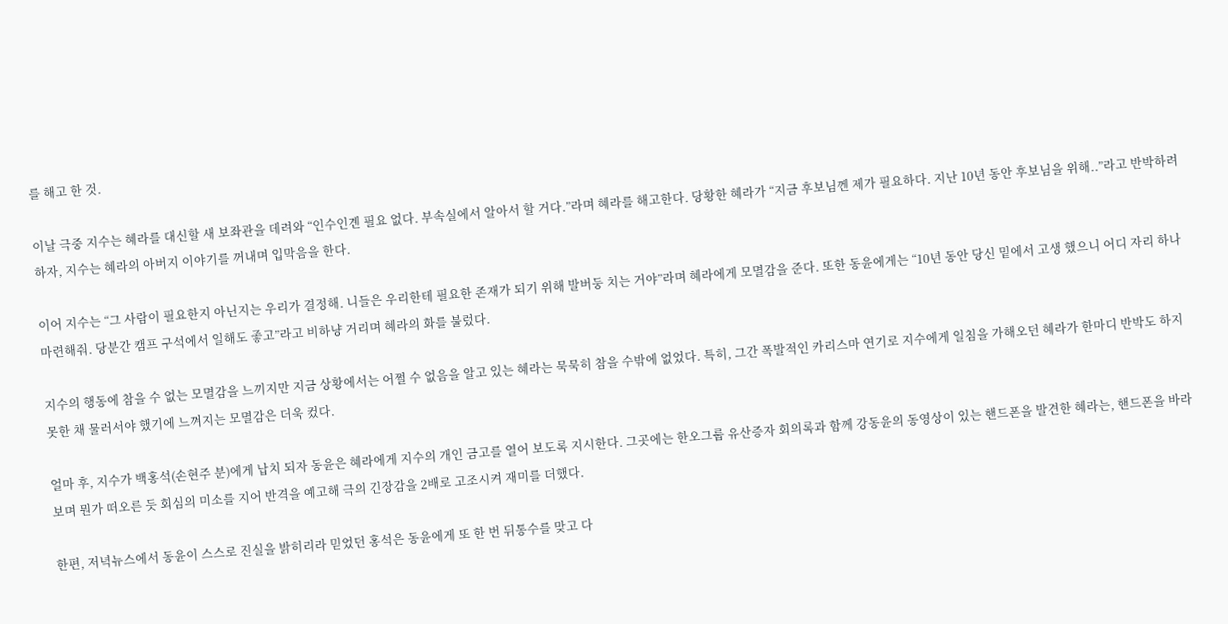를 해고 한 것.

이날 극중 지수는 혜라를 대신할 새 보좌관을 데려와 “인수인곈 필요 없다. 부속실에서 알아서 할 거다.”라며 혜라를 해고한다. 당황한 혜라가 “지금 후보님껜 제가 필요하다. 지난 10년 동안 후보님을 위해..”라고 반박하려 하자, 지수는 혜라의 아버지 이야기를 꺼내며 입막음을 한다.

이어 지수는 “그 사람이 필요한지 아닌지는 우리가 결정해. 니들은 우리한테 필요한 존재가 되기 위해 발버둥 치는 거야”라며 혜라에게 모멸감을 준다. 또한 동윤에게는 “10년 동안 당신 밑에서 고생 했으니 어디 자리 하나 마련해줘. 당분간 캠프 구석에서 일해도 좋고”라고 비하냥 거리며 혜라의 화를 불렀다.

지수의 행동에 참을 수 없는 모멸감을 느끼지만 지금 상황에서는 어쩔 수 없음을 알고 있는 혜라는 묵묵히 참을 수밖에 없었다. 특히, 그간 폭발적인 카리스마 연기로 지수에게 일침을 가해오던 혜라가 한마디 반박도 하지 못한 채 물러서야 했기에 느껴지는 모멸감은 더욱 컸다.

얼마 후, 지수가 백홍석(손현주 분)에게 납치 되자 동윤은 혜라에게 지수의 개인 금고를 열어 보도록 지시한다. 그곳에는 한오그룹 유산증자 회의록과 함께 강동윤의 동영상이 있는 핸드폰을 발견한 혜라는, 핸드폰을 바라보며 뭔가 떠오른 듯 회심의 미소를 지어 반격을 예고해 극의 긴장감을 2배로 고조시켜 재미를 더했다.

한편, 저녁뉴스에서 동윤이 스스로 진실을 밝히리라 믿었던 홍석은 동윤에게 또 한 번 뒤통수를 맞고 다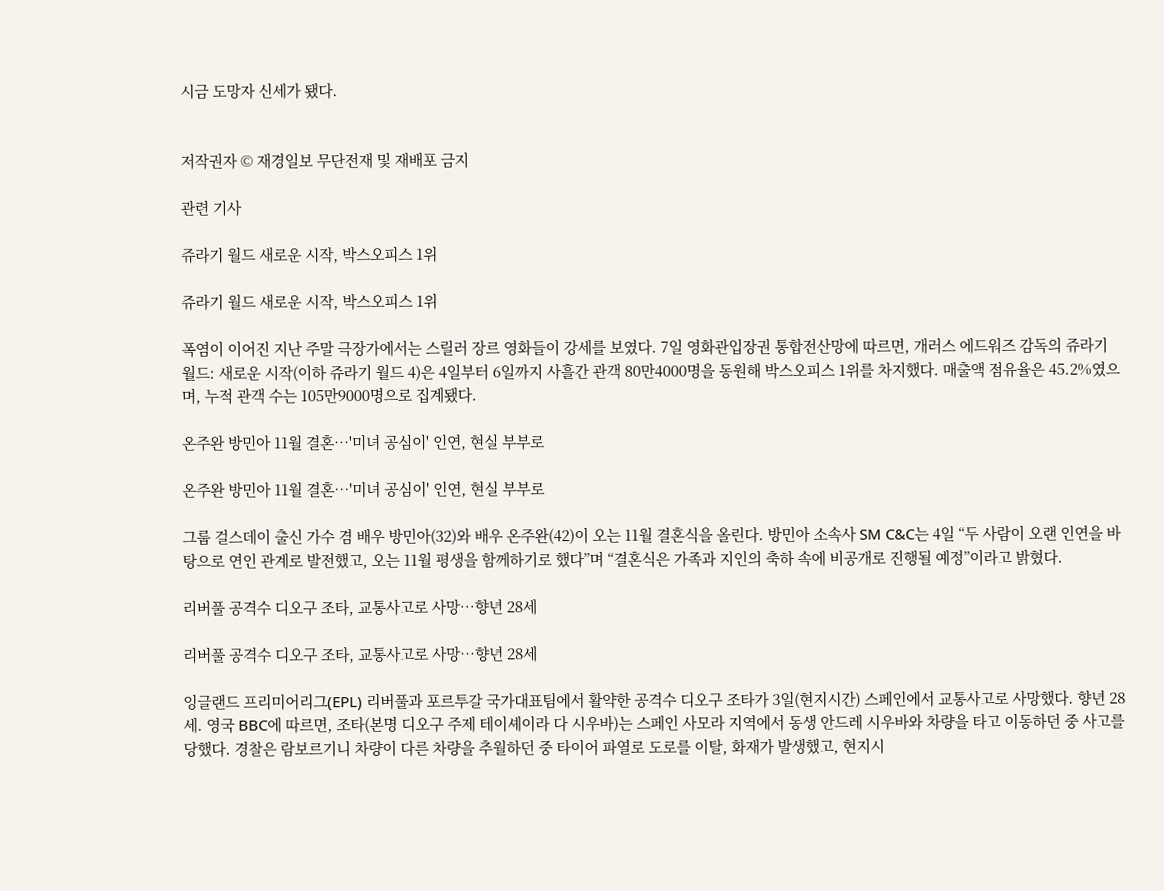시금 도망자 신세가 됐다.


저작권자 © 재경일보 무단전재 및 재배포 금지

관련 기사

쥬라기 월드 새로운 시작, 박스오피스 1위

쥬라기 월드 새로운 시작, 박스오피스 1위

폭염이 이어진 지난 주말 극장가에서는 스릴러 장르 영화들이 강세를 보였다. 7일 영화관입장권 통합전산망에 따르면, 개러스 에드워즈 감독의 쥬라기 월드: 새로운 시작(이하 쥬라기 월드 4)은 4일부터 6일까지 사흘간 관객 80만4000명을 동원해 박스오피스 1위를 차지했다. 매출액 점유율은 45.2%였으며, 누적 관객 수는 105만9000명으로 집계됐다.

온주완 방민아 11월 결혼…'미녀 공심이' 인연, 현실 부부로

온주완 방민아 11월 결혼…'미녀 공심이' 인연, 현실 부부로

그룹 걸스데이 출신 가수 겸 배우 방민아(32)와 배우 온주완(42)이 오는 11월 결혼식을 올린다. 방민아 소속사 SM C&C는 4일 “두 사람이 오랜 인연을 바탕으로 연인 관계로 발전했고, 오는 11월 평생을 함께하기로 했다”며 “결혼식은 가족과 지인의 축하 속에 비공개로 진행될 예정”이라고 밝혔다.

리버풀 공격수 디오구 조타, 교통사고로 사망…향년 28세

리버풀 공격수 디오구 조타, 교통사고로 사망…향년 28세

잉글랜드 프리미어리그(EPL) 리버풀과 포르투갈 국가대표팀에서 활약한 공격수 디오구 조타가 3일(현지시간) 스페인에서 교통사고로 사망했다. 향년 28세. 영국 BBC에 따르면, 조타(본명 디오구 주제 테이셰이라 다 시우바)는 스페인 사모라 지역에서 동생 안드레 시우바와 차량을 타고 이동하던 중 사고를 당했다. 경찰은 람보르기니 차량이 다른 차량을 추월하던 중 타이어 파열로 도로를 이탈, 화재가 발생했고, 현지시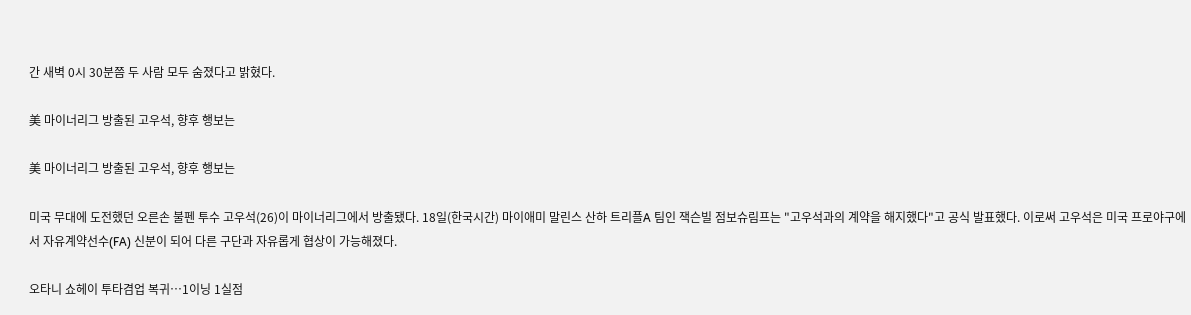간 새벽 0시 30분쯤 두 사람 모두 숨졌다고 밝혔다.

美 마이너리그 방출된 고우석, 향후 행보는

美 마이너리그 방출된 고우석, 향후 행보는

미국 무대에 도전했던 오른손 불펜 투수 고우석(26)이 마이너리그에서 방출됐다. 18일(한국시간) 마이애미 말린스 산하 트리플A 팀인 잭슨빌 점보슈림프는 "고우석과의 계약을 해지했다"고 공식 발표했다. 이로써 고우석은 미국 프로야구에서 자유계약선수(FA) 신분이 되어 다른 구단과 자유롭게 협상이 가능해졌다.

오타니 쇼헤이 투타겸업 복귀…1이닝 1실점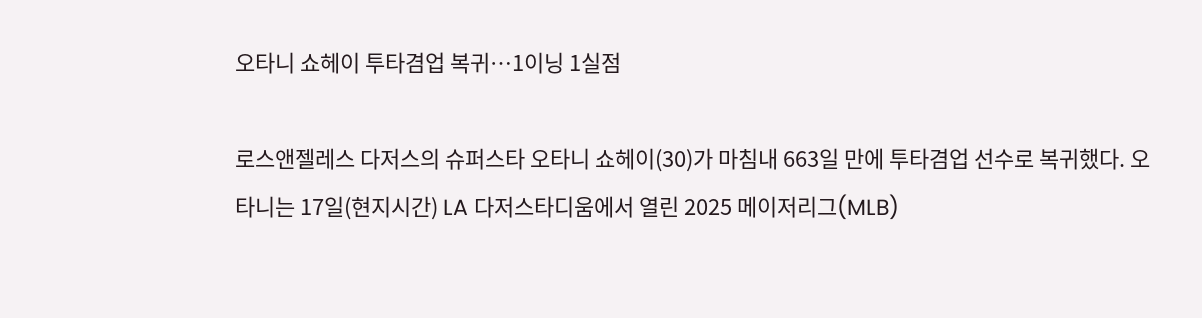오타니 쇼헤이 투타겸업 복귀…1이닝 1실점

로스앤젤레스 다저스의 슈퍼스타 오타니 쇼헤이(30)가 마침내 663일 만에 투타겸업 선수로 복귀했다. 오타니는 17일(현지시간) LA 다저스타디움에서 열린 2025 메이저리그(MLB)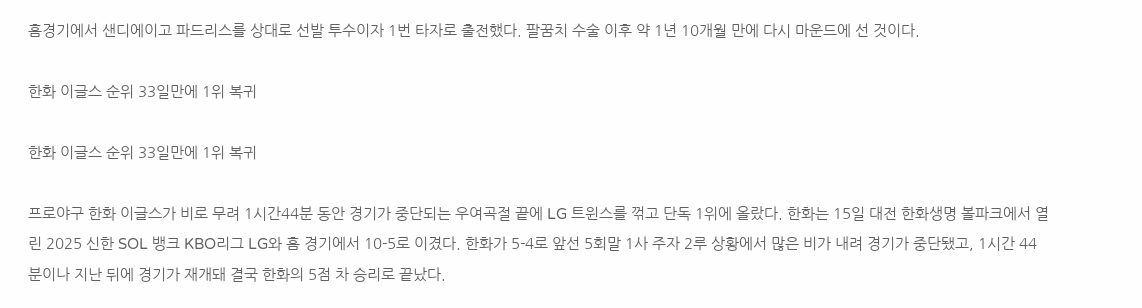홈경기에서 샌디에이고 파드리스를 상대로 선발 투수이자 1번 타자로 출전했다. 팔꿈치 수술 이후 약 1년 10개월 만에 다시 마운드에 선 것이다.

한화 이글스 순위 33일만에 1위 복귀

한화 이글스 순위 33일만에 1위 복귀

프로야구 한화 이글스가 비로 무려 1시간44분 동안 경기가 중단되는 우여곡절 끝에 LG 트윈스를 꺾고 단독 1위에 올랐다. 한화는 15일 대전 한화생명 볼파크에서 열린 2025 신한 SOL 뱅크 KBO리그 LG와 홈 경기에서 10-5로 이겼다. 한화가 5-4로 앞선 5회말 1사 주자 2루 상황에서 많은 비가 내려 경기가 중단됐고, 1시간 44분이나 지난 뒤에 경기가 재개돼 결국 한화의 5점 차 승리로 끝났다.